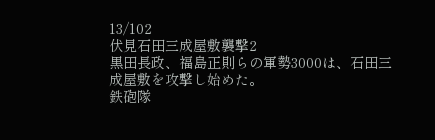13/102
伏見石田三成屋敷襲撃2
黒田長政、福島正則らの軍勢3000は、石田三成屋敷を攻撃し始めた。
鉄砲隊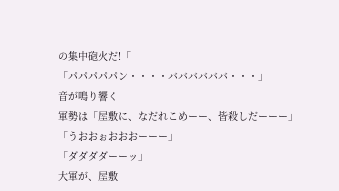の集中砲火だ!「
「パパパパパン・・・・ババババババ・・・」
音が鳴り響く
軍勢は「屋敷に、なだれこめーー、皆殺しだーーー」
「うおおぉおおおーーー」
「ダダダダーーッ」
大軍が、屋敷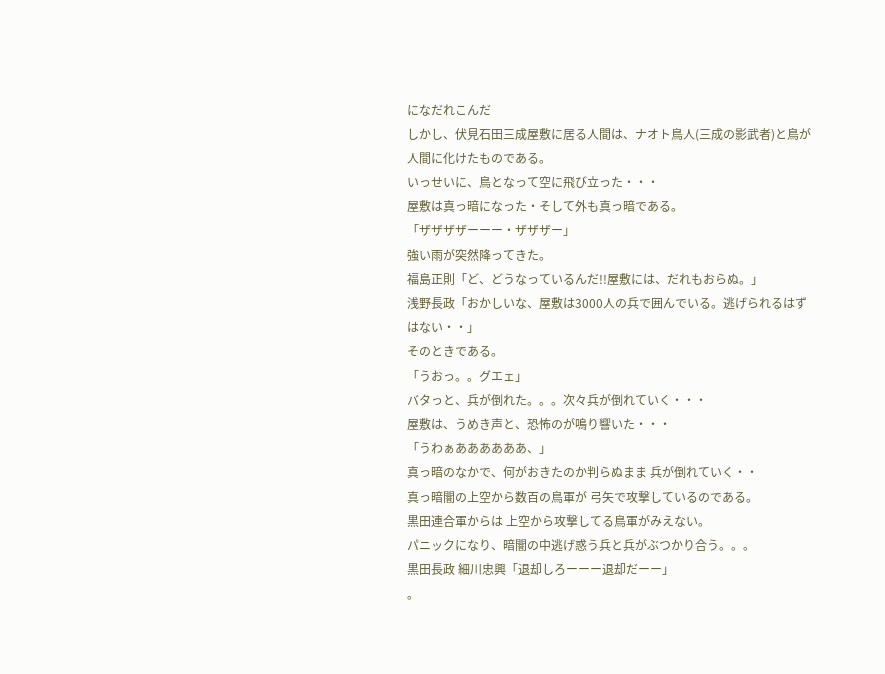になだれこんだ
しかし、伏見石田三成屋敷に居る人間は、ナオト鳥人(三成の影武者)と鳥が人間に化けたものである。
いっせいに、鳥となって空に飛び立った・・・
屋敷は真っ暗になった・そして外も真っ暗である。
「ザザザザーーー・ザザザー」
強い雨が突然降ってきた。
福島正則「ど、どうなっているんだ!!屋敷には、だれもおらぬ。」
浅野長政「おかしいな、屋敷は3000人の兵で囲んでいる。逃げられるはずはない・・」
そのときである。
「うおっ。。グエェ」
バタっと、兵が倒れた。。。次々兵が倒れていく・・・
屋敷は、うめき声と、恐怖のが鳴り響いた・・・
「うわぁああああああ、」
真っ暗のなかで、何がおきたのか判らぬまま 兵が倒れていく・・
真っ暗闇の上空から数百の鳥軍が 弓矢で攻撃しているのである。
黒田連合軍からは 上空から攻撃してる鳥軍がみえない。
パニックになり、暗闇の中逃げ惑う兵と兵がぶつかり合う。。。
黒田長政 細川忠興「退却しろーーー退却だーー」
。